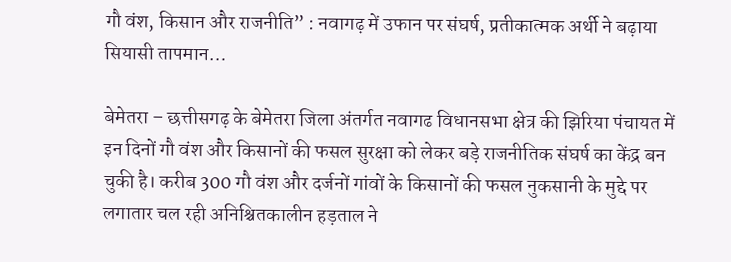गौ वंश, किसान और राजनीति” : नवागढ़ में उफान पर संघर्ष, प्रतीकात्मक अर्थी ने बढ़ाया सियासी तापमान…

बेमेतरा – छत्तीसगढ़ के बेमेतरा जिला अंतर्गत नवागढ विधानसभा क्षेत्र की झिरिया पंचायत में इन दिनों गौ वंश और किसानों की फसल सुरक्षा को लेकर बड़े राजनीतिक संघर्ष का केंद्र बन चुकी है। करीब 300 गौ वंश और दर्जनों गांवों के किसानों की फसल नुकसानी के मुद्दे पर लगातार चल रही अनिश्चितकालीन हड़ताल ने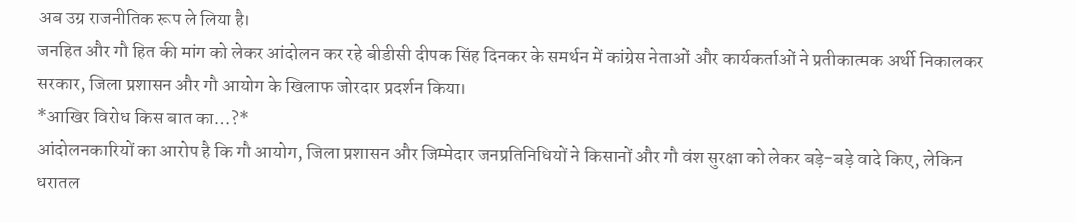अब उग्र राजनीतिक रूप ले लिया है।
जनहित और गौ हित की मांग को लेकर आंदोलन कर रहे बीडीसी दीपक सिंह दिनकर के समर्थन में कांग्रेस नेताओं और कार्यकर्ताओं ने प्रतीकात्मक अर्थी निकालकर सरकार, जिला प्रशासन और गौ आयोग के खिलाफ जोरदार प्रदर्शन किया।
*आखिर विरोध किस बात का…?*
आंदोलनकारियों का आरोप है कि गौ आयोग, जिला प्रशासन और जिम्मेदार जनप्रतिनिधियों ने किसानों और गौ वंश सुरक्षा को लेकर बड़े-बड़े वादे किए, लेकिन धरातल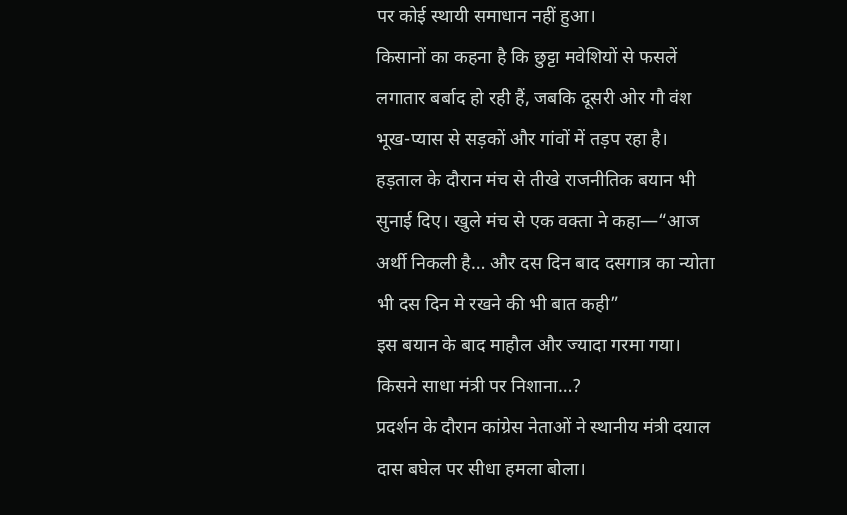पर कोई स्थायी समाधान नहीं हुआ।
किसानों का कहना है कि छुट्टा मवेशियों से फसलें लगातार बर्बाद हो रही हैं, जबकि दूसरी ओर गौ वंश भूख-प्यास से सड़कों और गांवों में तड़प रहा है। हड़ताल के दौरान मंच से तीखे राजनीतिक बयान भी सुनाई दिए। खुले मंच से एक वक्ता ने कहा—“आज अर्थी निकली है… और दस दिन बाद दसगात्र का न्योता भी दस दिन मे रखने की भी बात कही”
इस बयान के बाद माहौल और ज्यादा गरमा गया।
किसने साधा मंत्री पर निशाना…?
प्रदर्शन के दौरान कांग्रेस नेताओं ने स्थानीय मंत्री दयाल दास बघेल पर सीधा हमला बोला।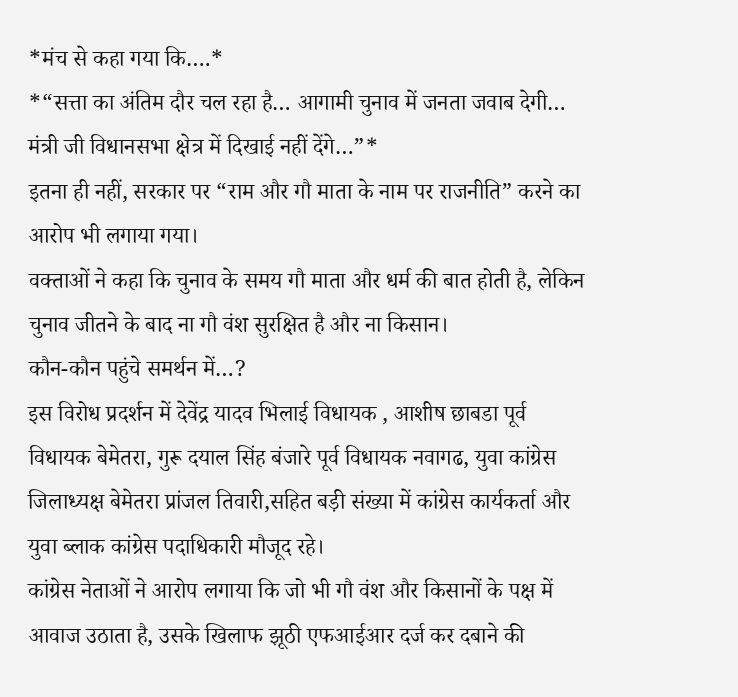*मंच से कहा गया कि….*
*“सत्ता का अंतिम दौर चल रहा है… आगामी चुनाव में जनता जवाब देगी… मंत्री जी विधानसभा क्षेत्र में दिखाई नहीं देंगे…”*
इतना ही नहीं, सरकार पर “राम और गौ माता के नाम पर राजनीति” करने का आरोप भी लगाया गया।
वक्ताओं ने कहा कि चुनाव के समय गौ माता और धर्म की बात होती है, लेकिन चुनाव जीतने के बाद ना गौ वंश सुरक्षित है और ना किसान।
कौन-कौन पहुंचे समर्थन में…?
इस विरोध प्रदर्शन में देवेंद्र यादव भिलाई विधायक , आशीष छाबडा पूर्व विधायक बेमेतरा, गुरू दयाल सिंह बंजारे पूर्व विधायक नवागढ, युवा कांग्रेस जिलाध्यक्ष बेमेतरा प्रांजल तिवारी,सहित बड़ी संख्या में कांग्रेस कार्यकर्ता और युवा ब्लाक कांग्रेस पदाधिकारी मौजूद रहे।
कांग्रेस नेताओं ने आरोप लगाया कि जो भी गौ वंश और किसानों के पक्ष में आवाज उठाता है, उसके खिलाफ झूठी एफआईआर दर्ज कर दबाने की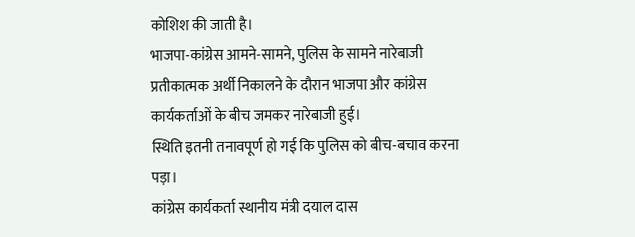कोशिश की जाती है।
भाजपा-कांग्रेस आमने-सामने, पुलिस के सामने नारेबाजी
प्रतीकात्मक अर्थी निकालने के दौरान भाजपा और कांग्रेस कार्यकर्ताओं के बीच जमकर नारेबाजी हुई।
स्थिति इतनी तनावपूर्ण हो गई कि पुलिस को बीच-बचाव करना पड़ा।
कांग्रेस कार्यकर्ता स्थानीय मंत्री दयाल दास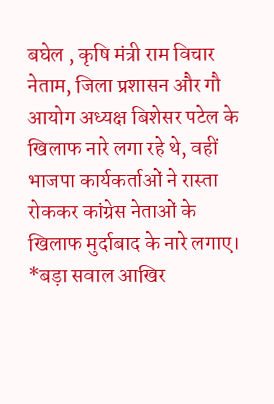बघेल , कृषि मंत्री राम विचार नेताम, जिला प्रशासन और गौ आयोग अध्यक्ष बिशेसर पटेल के खिलाफ नारे लगा रहे थे, वहीं भाजपा कार्यकर्ताओं ने रास्ता रोककर कांग्रेस नेताओं के खिलाफ मुर्दाबाद के नारे लगाए।
*बड़ा सवाल आखिर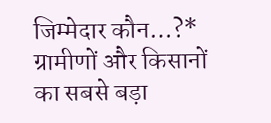जिम्मेदार कौन…?*
ग्रामीणों और किसानों का सबसे बड़ा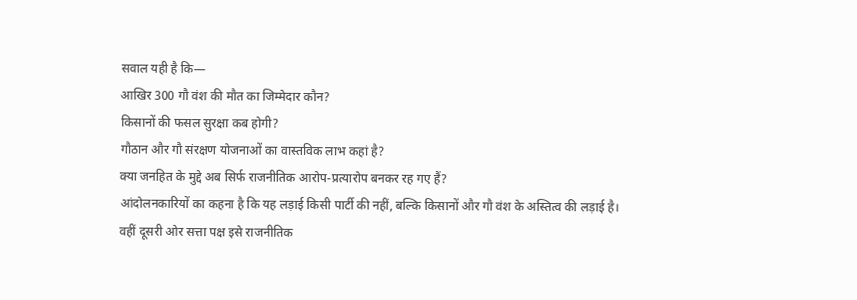सवाल यही है कि—
आखिर 300 गौ वंश की मौत का जिम्मेदार कौन?
किसानों की फसल सुरक्षा कब होगी?
गौठान और गौ संरक्षण योजनाओं का वास्तविक लाभ कहां है?
क्या जनहित के मुद्दे अब सिर्फ राजनीतिक आरोप-प्रत्यारोप बनकर रह गए हैं?
आंदोलनकारियों का कहना है कि यह लड़ाई किसी पार्टी की नहीं, बल्कि किसानों और गौ वंश के अस्तित्व की लड़ाई है।
वहीं दूसरी ओर सत्ता पक्ष इसे राजनीतिक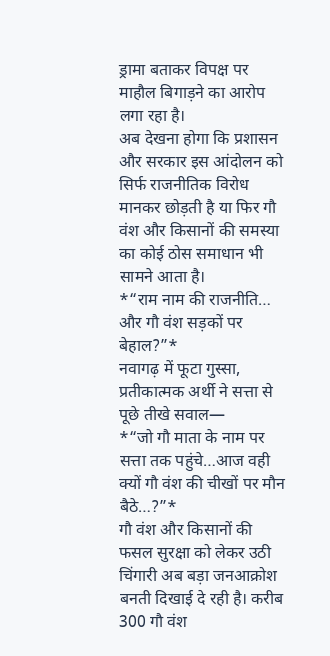ड्रामा बताकर विपक्ष पर माहौल बिगाड़ने का आरोप लगा रहा है।
अब देखना होगा कि प्रशासन और सरकार इस आंदोलन को सिर्फ राजनीतिक विरोध मानकर छोड़ती है या फिर गौ वंश और किसानों की समस्या का कोई ठोस समाधान भी सामने आता है।
*“राम नाम की राजनीति… और गौ वंश सड़कों पर बेहाल?”*
नवागढ़ में फूटा गुस्सा, प्रतीकात्मक अर्थी ने सत्ता से पूछे तीखे सवाल—
*“जो गौ माता के नाम पर सत्ता तक पहुंचे…आज वही क्यों गौ वंश की चीखों पर मौन बैठे…?”*
गौ वंश और किसानों की फसल सुरक्षा को लेकर उठी चिंगारी अब बड़ा जनआक्रोश बनती दिखाई दे रही है। करीब 300 गौ वंश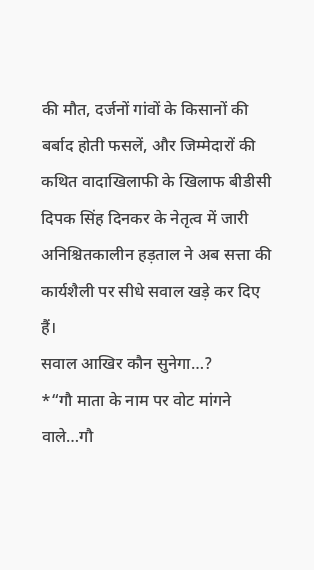की मौत, दर्जनों गांवों के किसानों की बर्बाद होती फसलें, और जिम्मेदारों की कथित वादाखिलाफी के खिलाफ बीडीसी दिपक सिंह दिनकर के नेतृत्व में जारी अनिश्चितकालीन हड़ताल ने अब सत्ता की कार्यशैली पर सीधे सवाल खड़े कर दिए हैं।
सवाल आखिर कौन सुनेगा…?
*“गौ माता के नाम पर वोट मांगने वाले…गौ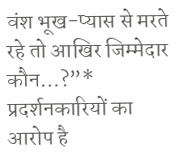वंश भूख-प्यास से मरते रहे तो आखिर जिम्मेदार कौन…?”*
प्रदर्शनकारियों का आरोप है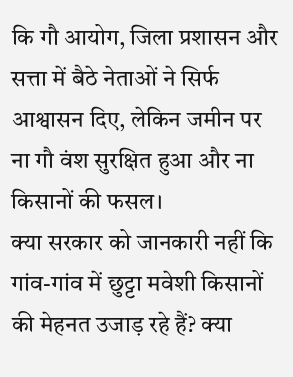कि गौ आयोग, जिला प्रशासन और सत्ता में बैठे नेताओं ने सिर्फ आश्वासन दिए, लेकिन जमीन पर ना गौ वंश सुरक्षित हुआ और ना किसानों की फसल।
क्या सरकार को जानकारी नहीं कि गांव-गांव में छुट्टा मवेशी किसानों की मेहनत उजाड़ रहे हैं? क्या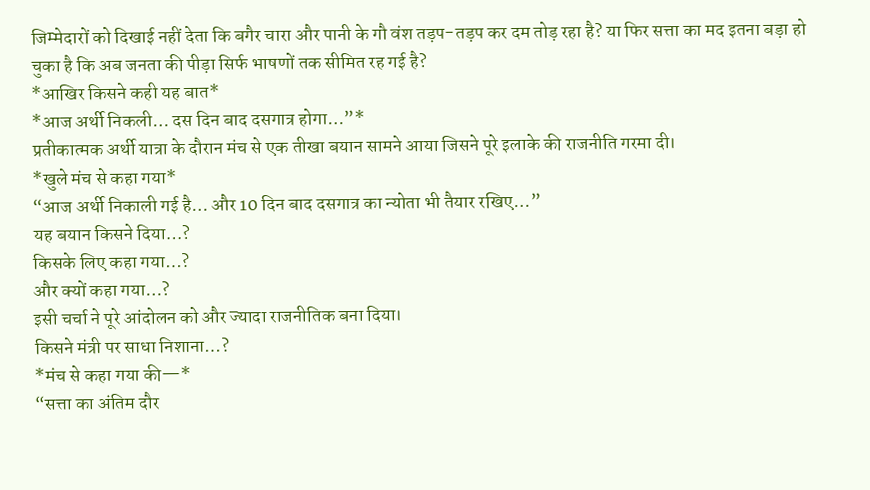जिम्मेदारों को दिखाई नहीं देता कि बगैर चारा और पानी के गौ वंश तड़प-तड़प कर दम तोड़ रहा है? या फिर सत्ता का मद इतना बड़ा हो चुका है कि अब जनता की पीड़ा सिर्फ भाषणों तक सीमित रह गई है?
*आखिर किसने कही यह बात*
*आज अर्थी निकली… दस दिन बाद दसगात्र होगा…”*
प्रतीकात्मक अर्थी यात्रा के दौरान मंच से एक तीखा बयान सामने आया जिसने पूरे इलाके की राजनीति गरमा दी।
*खुले मंच से कहा गया*
“आज अर्थी निकाली गई है… और 10 दिन बाद दसगात्र का न्योता भी तैयार रखिए…”
यह बयान किसने दिया…?
किसके लिए कहा गया…?
और क्यों कहा गया…?
इसी चर्चा ने पूरे आंदोलन को और ज्यादा राजनीतिक बना दिया।
किसने मंत्री पर साधा निशाना…?
*मंच से कहा गया की—*
“सत्ता का अंतिम दौर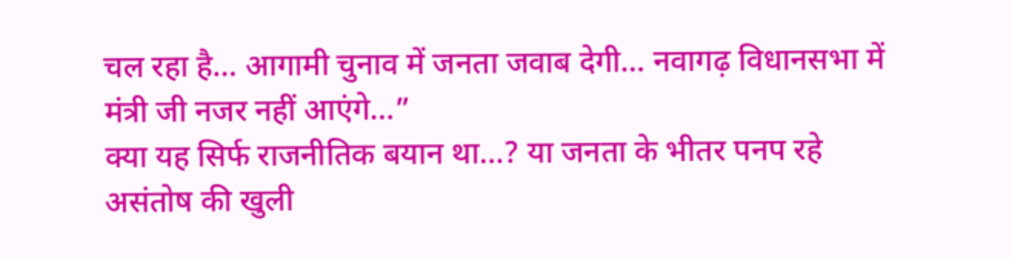चल रहा है… आगामी चुनाव में जनता जवाब देगी… नवागढ़ विधानसभा में मंत्री जी नजर नहीं आएंगे…”
क्या यह सिर्फ राजनीतिक बयान था…? या जनता के भीतर पनप रहे असंतोष की खुली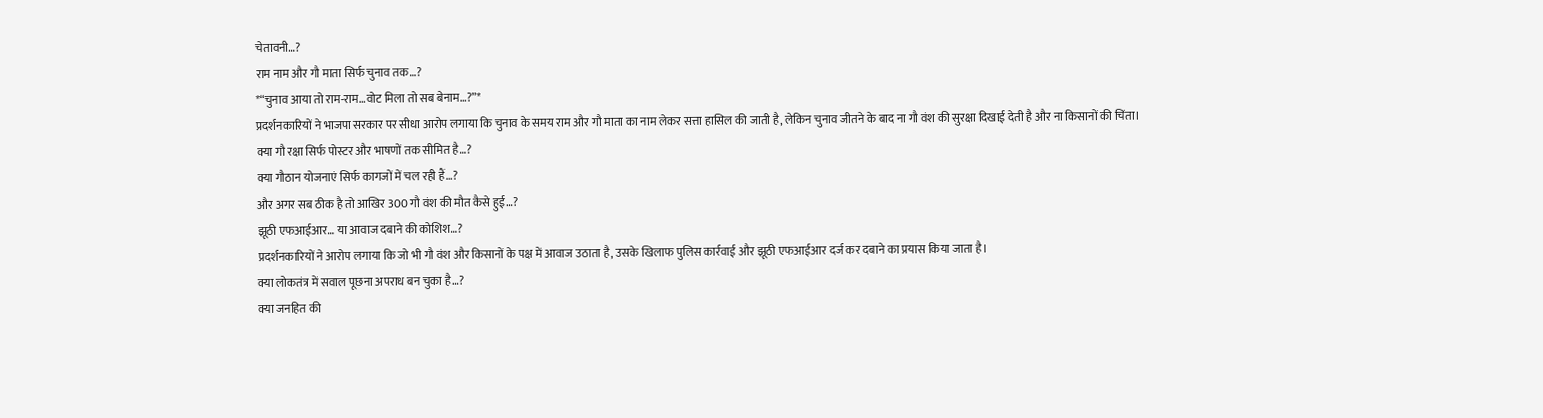चेतावनी…?
राम नाम और गौ माता सिर्फ चुनाव तक…?
*“चुनाव आया तो राम-राम…वोट मिला तो सब बेनाम…?”*
प्रदर्शनकारियों ने भाजपा सरकार पर सीधा आरोप लगाया कि चुनाव के समय राम और गौ माता का नाम लेकर सत्ता हासिल की जाती है, लेकिन चुनाव जीतने के बाद ना गौ वंश की सुरक्षा दिखाई देती है और ना किसानों की चिंता।
क्या गौ रक्षा सिर्फ पोस्टर और भाषणों तक सीमित है…?
क्या गौठान योजनाएं सिर्फ कागजों में चल रही हैं…?
और अगर सब ठीक है तो आखिर 300 गौ वंश की मौत कैसे हुई…?
झूठी एफआईआर… या आवाज दबाने की कोशिश…?
प्रदर्शनकारियों ने आरोप लगाया कि जो भी गौ वंश और किसानों के पक्ष में आवाज उठाता है, उसके खिलाफ पुलिस कार्रवाई और झूठी एफआईआर दर्ज कर दबाने का प्रयास किया जाता है।
क्या लोकतंत्र में सवाल पूछना अपराध बन चुका है…?
क्या जनहित की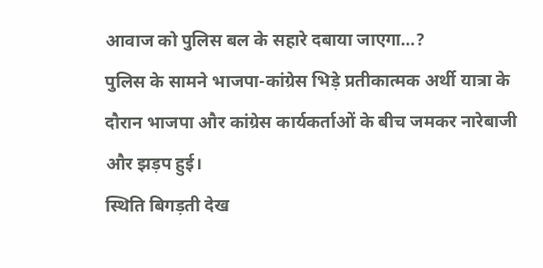आवाज को पुलिस बल के सहारे दबाया जाएगा…?
पुलिस के सामने भाजपा-कांग्रेस भिड़े प्रतीकात्मक अर्थी यात्रा के दौरान भाजपा और कांग्रेस कार्यकर्ताओं के बीच जमकर नारेबाजी और झड़प हुई।
स्थिति बिगड़ती देख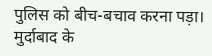पुलिस को बीच-बचाव करना पड़ा।
मुर्दाबाद के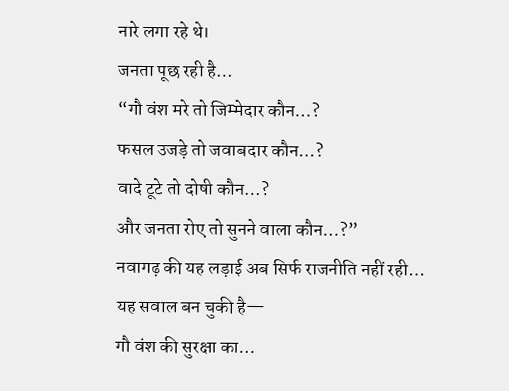नारे लगा रहे थे।
जनता पूछ रही है…
“गौ वंश मरे तो जिम्मेदार कौन…?
फसल उजड़े तो जवाबदार कौन…?
वादे टूटे तो दोषी कौन…?
और जनता रोए तो सुनने वाला कौन…?”
नवागढ़ की यह लड़ाई अब सिर्फ राजनीति नहीं रही…
यह सवाल बन चुकी है—
गौ वंश की सुरक्षा का…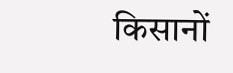किसानों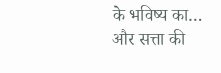के भविष्य का…
और सत्ता की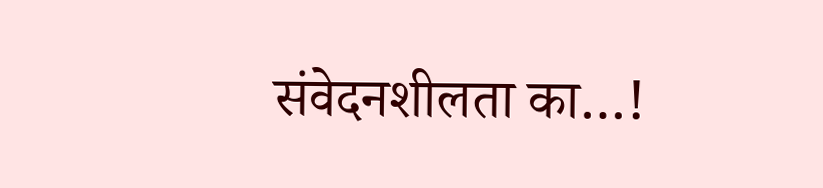संवेदनशीलता का…!